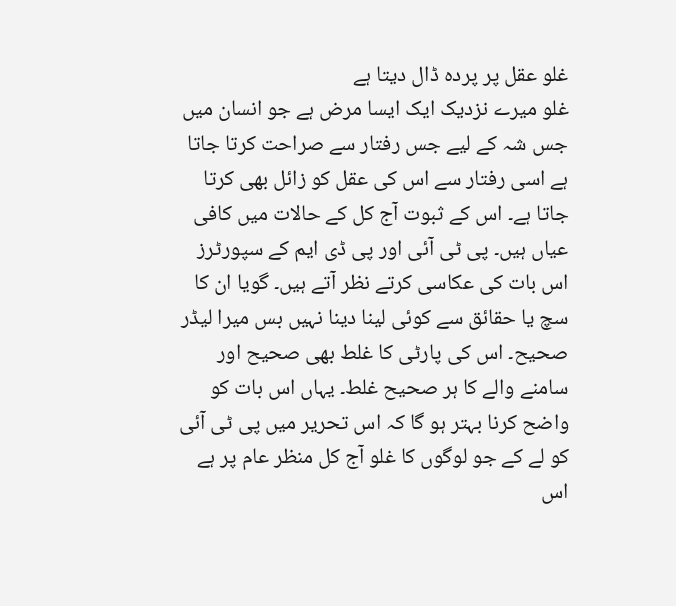غلو عقل پر پردہ ڈال دیتا ہے
غلو میرے نزدیک ایک ایسا مرض ہے جو انسان میں جس شہ کے لیے جس رفتار سے صراحت کرتا جاتا ہے اسی رفتار سے اس کی عقل کو زائل بھی کرتا جاتا ہے۔ اس کے ثبوت آج کل کے حالات میں کافی عیاں ہیں۔ پی ٹی آئی اور پی ڈی ایم کے سپورٹرز اس بات کی عکاسی کرتے نظر آتے ہیں۔ گویا ان کا سچ یا حقائق سے کوئی لینا دینا نہیں بس میرا لیڈر صحیح۔ اس کی پارٹی کا غلط بھی صحیح اور سامنے والے کا ہر صحیح غلط۔ یہاں اس بات کو واضح کرنا بہتر ہو گا کہ اس تحریر میں پی ٹی آئی کو لے کے جو لوگوں کا غلو آج کل منظر عام پر ہے اس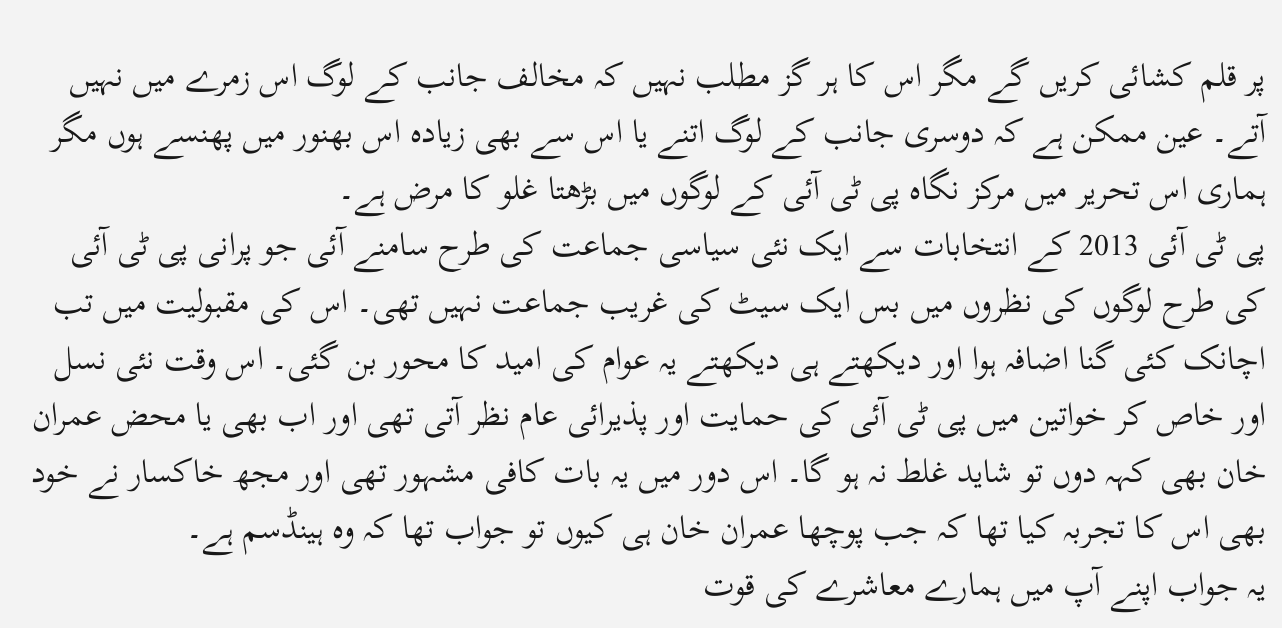پر قلم کشائی کریں گے مگر اس کا ہر گز مطلب نہیں کہ مخالف جانب کے لوگ اس زمرے میں نہیں آتے۔ عین ممکن ہے کہ دوسری جانب کے لوگ اتنے یا اس سے بھی زیادہ اس بھنور میں پھنسے ہوں مگر ہماری اس تحریر میں مرکز نگاہ پی ٹی آئی کے لوگوں میں بڑھتا غلو کا مرض ہے۔
پی ٹی آئی 2013 کے انتخابات سے ایک نئی سیاسی جماعت کی طرح سامنے آئی جو پرانی پی ٹی آئی کی طرح لوگوں کی نظروں میں بس ایک سیٹ کی غریب جماعت نہیں تھی۔ اس کی مقبولیت میں تب اچانک کئی گنا اضافہ ہوا اور دیکھتے ہی دیکھتے یہ عوام کی امید کا محور بن گئی۔ اس وقت نئی نسل اور خاص کر خواتین میں پی ٹی آئی کی حمایت اور پذیرائی عام نظر آتی تھی اور اب بھی یا محض عمران خان بھی کہہ دوں تو شاید غلط نہ ہو گا۔ اس دور میں یہ بات کافی مشہور تھی اور مجھ خاکسار نے خود بھی اس کا تجربہ کیا تھا کہ جب پوچھا عمران خان ہی کیوں تو جواب تھا کہ وہ ہینڈسم ہے۔
یہ جواب اپنے آپ میں ہمارے معاشرے کی قوت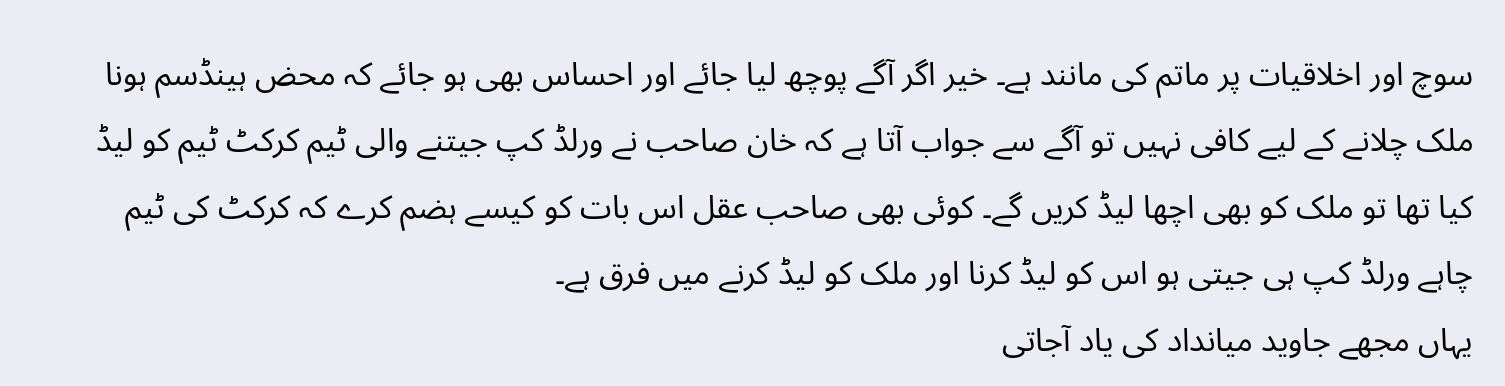سوچ اور اخلاقیات پر ماتم کی مانند ہے۔ خیر اگر آگے پوچھ لیا جائے اور احساس بھی ہو جائے کہ محض ہینڈسم ہونا ملک چلانے کے لیے کافی نہیں تو آگے سے جواب آتا ہے کہ خان صاحب نے ورلڈ کپ جیتنے والی ٹیم کرکٹ ٹیم کو لیڈ کیا تھا تو ملک کو بھی اچھا لیڈ کریں گے۔ کوئی بھی صاحب عقل اس بات کو کیسے ہضم کرے کہ کرکٹ کی ٹیم چاہے ورلڈ کپ ہی جیتی ہو اس کو لیڈ کرنا اور ملک کو لیڈ کرنے میں فرق ہے۔
یہاں مجھے جاوید میانداد کی یاد آجاتی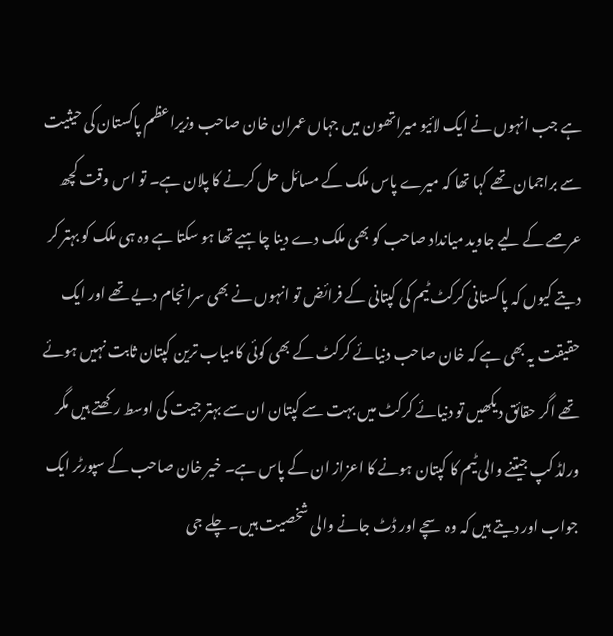ہے جب انہوں نے ایک لائیو میراتھون میں جہاں عمران خان صاحب وزیراعظم پاکستان کی حیثیت سے براجمان تھے کہا تھا کہ میرے پاس ملک کے مسائل حل کرنے کا پلان ہے۔ تو اس وقت کچھ عرصے کے لیے جاوید میانداد صاحب کو بھی ملک دے دینا چاہیے تھا ہو سکتا ہے وہ ہی ملک کو بہتر کر دیتے کیوں کہ پاکستانی کرکٹ ٹیم کی کپتانی کے فرائض تو انہوں نے بھی سرانجام دیے تھے اور ایک حقیقت یہ بھی ہے کہ خان صاحب دنیائے کرکٹ کے بھی کوئی کامیاب ترین کپتان ثابت نہیں ہوئے تھے اگر حقائق دیکھیں تو دنیائے کرکٹ میں بہت سے کپتان ان سے بہتر جیت کی اوسط رکھتے ہیں مگر ورلڈ کپ جیتنے والی ٹیم کا کپتان ہونے کا اعزاز ان کے پاس ہے۔ خیر خان صاحب کے سپورٹر ایک جواب اور دیتے ہیں کہ وہ سچے اور ڈٹ جانے والی شخصیت ہیں۔ چلے جی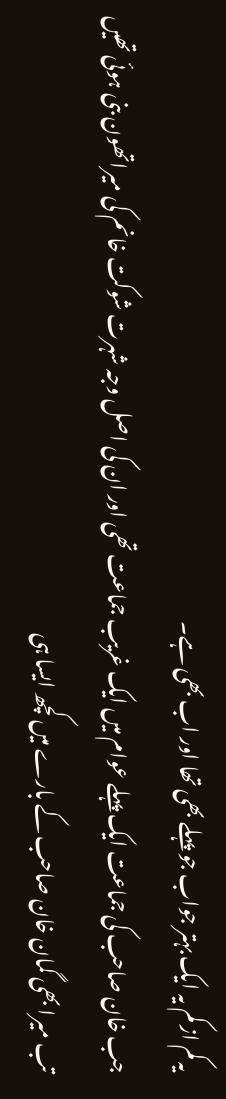یہ کم از کم یہ ایک بہتر جواب جو پہلے بھی تھا اور اب بھی ہے۔
جب خان صاحب کی جماعت ایک پہلے عوام میں ایک غریب جماعت تھی اور ان کی اصل وجہ شہرت شوکت خانم کی میراتھون بنی ہوئی تھیں تب میرا بھی گمان خان صاحب کے بارے میں کچھ ایسا ہی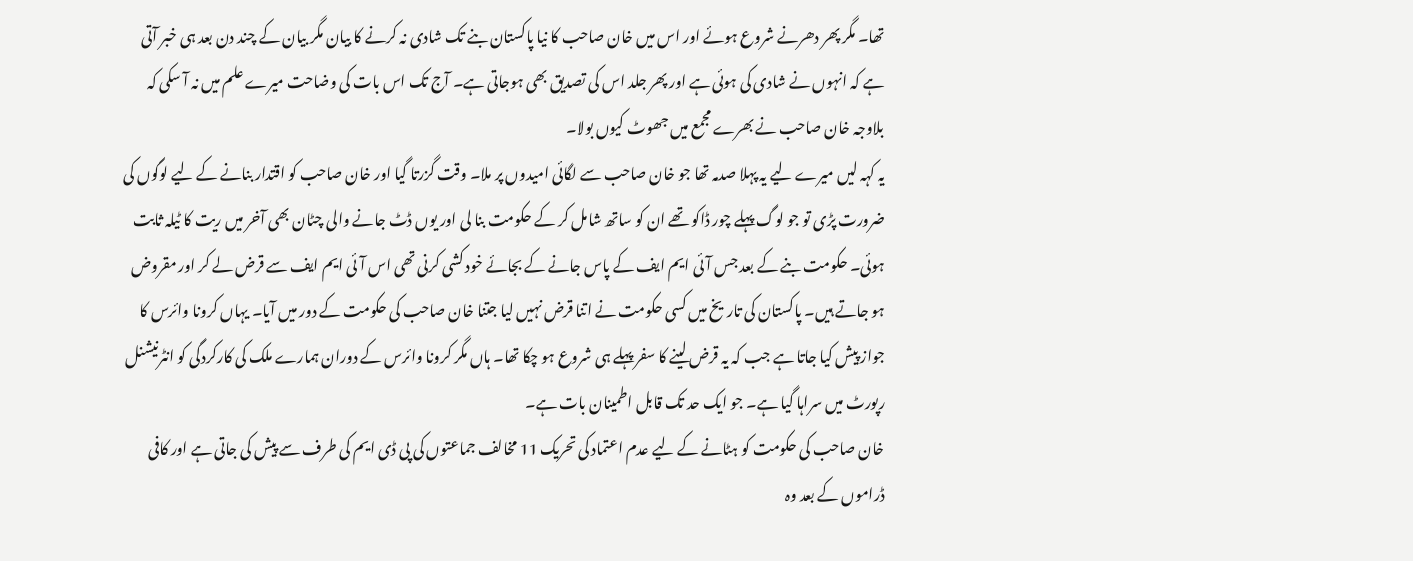تھا۔ مگر پھر دھرنے شروع ہوئے اور اس میں خان صاحب کا نیا پاکستان بنے تک شادی نہ کرنے کا بیان مگر بیان کے چند دن بعد ہی خبر آتی ہے کہ انہوں نے شادی کی ہوئی ہے اور پھر جلد اس کی تصدیق بھی ہوجاتی ہے۔ آج تک اس بات کی وضاحت میرے علم میں نہ آ سکی کہ بلاوجہ خان صاحب نے بھرے مجمع میں جھوٹ کیوں بولا۔
یہ کہہ لیں میرے لیے یہ پہلا صدمہ تھا جو خان صاحب سے لگائی امیدوں پر ملا۔ وقت گزرتا گیا اور خان صاحب کو اقتدار بنانے کے لیے لوگوں کی ضرورت پڑی تو جو لوگ پہلے چور ڈاکو تھے ان کو ساتھ شامل کر کے حکومت بنا لی اور یوں ڈٹ جانے والی چٹان بھی آخر میں ریت کا ٹیلہ ثابت ہوئی۔ حکومت بنے کے بعد جس آئی ایم ایف کے پاس جانے کے بجائے خود کشی کرنی تھی اس آئی ایم ایف سے قرض لے کر اور مقروض ہو جاتے ہیں۔ پاکستان کی تاریخ میں کسی حکومت نے اتنا قرض نہیں لیا جتنا خان صاحب کی حکومت کے دور میں آیا۔ یہاں کرونا وائرس کا جواز پیش کیا جاتا ہے جب کہ یہ قرض لینے کا سفر پہلے ہی شروع ہو چکا تھا۔ ہاں مگر کرونا وائرس کے دوران ہمارے ملک کی کارکردگی کو انٹرنیشنل رپورٹ میں سراہا گیا ہے۔ جو ایک حد تک قابل اطمینان بات ہے۔
خان صاحب کی حکومت کو ہٹانے کے لیے عدم اعتماد کی تحریک 11 مخالف جماعتوں کی پی ڈی ایم کی طرف سے پیش کی جاتی ہے اور کافی ڈراموں کے بعد وہ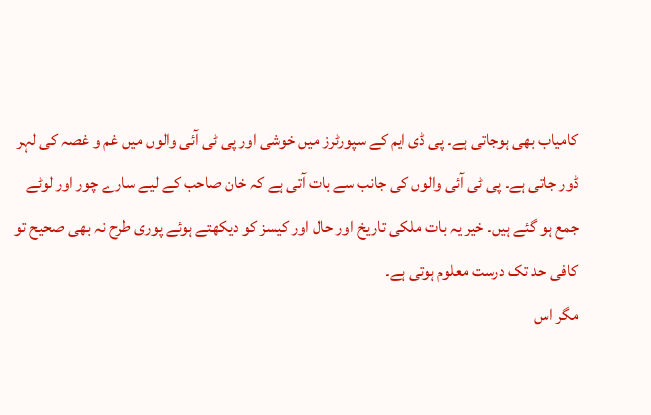کامیاب بھی ہوجاتی ہے۔ پی ڈی ایم کے سپورٹرز میں خوشی اور پی ٹی آئی والوں میں غم و غصہ کی لہر ڈور جاتی ہے۔ پی ٹی آئی والوں کی جانب سے بات آتی ہے کہ خان صاحب کے لیے سارے چور اور لوٹے جمع ہو گئے ہیں۔ خیر یہ بات ملکی تاریخ اور حال اور کیسز کو دیکھتے ہوئے پوری طرح نہ بھی صحیح تو کافی حد تک درست معلوم ہوتی ہے۔
مگر اس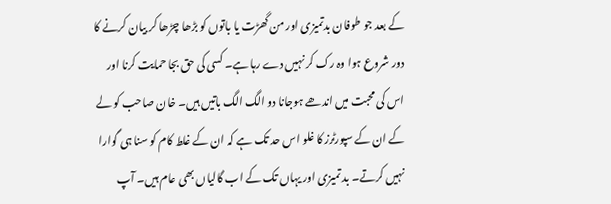کے بعد جو طوفان بدتمیزی اور من گھڑت یا باتوں کو بڑھا چڑھا کر بیان کرنے کا دور شروع ہوا وہ رک کر نہیں دے رہا ہے۔ کسی کی حق بجا حمایت کرنا اور اس کی محبت میں اندھے ہوجانا دو الگ الگ باتیں ہیں۔ خان صاحب کو لے کے ان کے سپورٹرز کا غلو اس حد تک ہے کہ ان کے غلط کام کو سنا ہی گوارا نہیں کرتے۔ بد تمیزی اور یہاں تک کے اب گالیاں بھی عام ہیں۔ آپ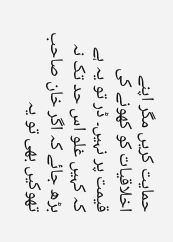حمایت کریں مگر اپنے اخلاقیات کو کھونے کی قیمت پر نہیں۔ ڈر تو یہ ہے کہ کہیں غلو اس حد تک نہ بڑھ جائے کہ اگر خان صاحب تھوکیں بھی تو یہ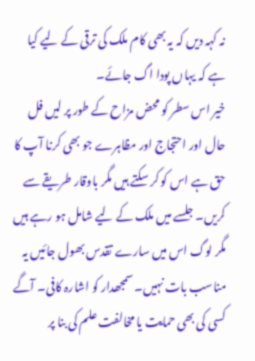نہ کہہ دیں کہ یہ بھی کام ملک کی ترقی کے لیے کیا ہے کہ یہاں پودا اگ جائے۔
خیر اس سطر کو محض مزاح کے طور پر لیں فل حال اور احتجاج اور مظاہرے جو بھی کرنا آپ کا حق ہے اس کو کر سکتے ہیں مگر باوقار طریقے سے کریں۔ جلسے میں ملک کے لیے شامل ہو رہے ہیں مگر لوگ اس میں سارے تقدس بھول جائیں یہ مناسب بات نہیں۔ سمجھدار کو اشارہ کافی۔ آگے کسی کی بھی حمایت یا مخالفت علم کی بنا پر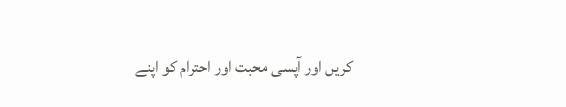کریں اور آپسی محبت اور احترام کو اپنے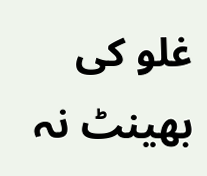غلو کی بھینٹ نہ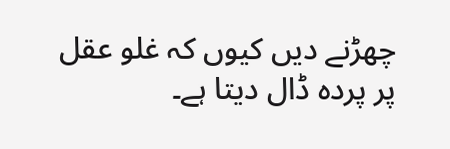چھڑنے دیں کیوں کہ غلو عقل پر پردہ ڈال دیتا ہے۔